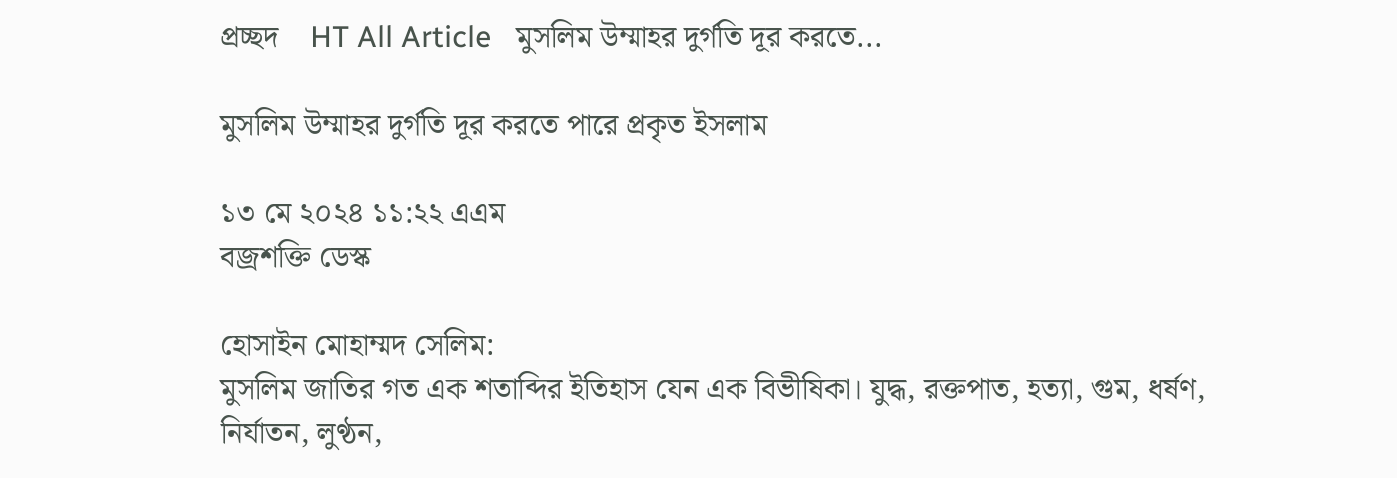প্রচ্ছদ    HT All Article   মুসলিম উম্মাহর দুর্গতি দূর করতে...

মুসলিম উম্মাহর দুর্গতি দূর করতে পারে প্রকৃত ইসলাম

১৩ মে ২০২৪ ১১:২২ এএম
বজ্রশক্তি ডেস্ক

হোসাইন মোহাম্মদ সেলিম:
মুসলিম জাতির গত এক শতাব্দির ইতিহাস যেন এক বিভীষিকা। যুদ্ধ, রক্তপাত, হত্যা, গুম, ধর্ষণ, নির্যাতন, লুণ্ঠন,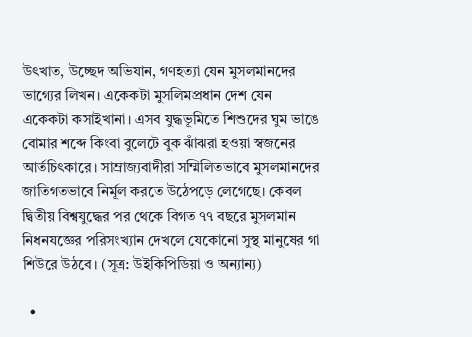উৎখাত, উচ্ছেদ অভিযান, গণহত্যা যেন মুসলমানদের ভাগ্যের লিখন। একেকটা মুসলিমপ্রধান দেশ যেন একেকটা কসাইখানা। এসব যুদ্ধভূমিতে শিশুদের ঘুম ভাঙে বোমার শব্দে কিংবা বুলেটে বুক ঝাঁঝরা হওয়া স্বজনের আর্তচিৎকারে। সাম্রাজ্যবাদীরা সম্মিলিতভাবে মুসলমানদের জাতিগতভাবে নির্মূল করতে উঠেপড়ে লেগেছে। কেবল দ্বিতীয় বিশ্বযুদ্ধের পর থেকে বিগত ৭৭ বছরে মুসলমান নিধনযজ্ঞের পরিসংখ্যান দেখলে যেকোনো সুস্থ মানুষের গা শিউরে উঠবে। (সূত্র: উইকিপিডিয়া ও অন্যান্য)

  •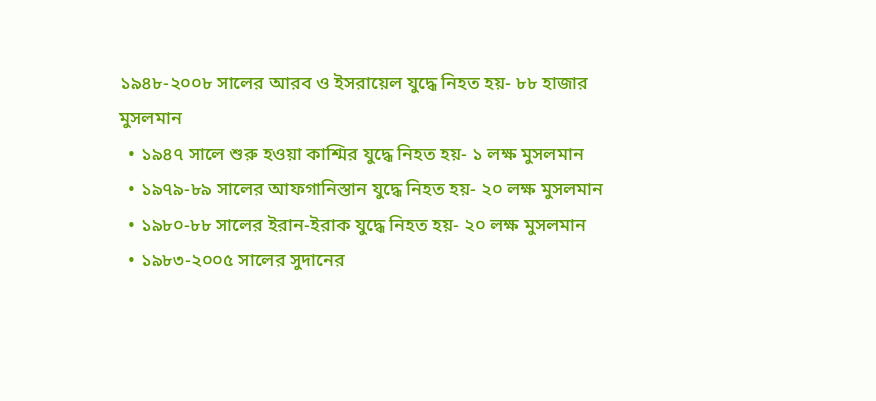১৯৪৮-২০০৮ সালের আরব ও ইসরায়েল যুদ্ধে নিহত হয়- ৮৮ হাজার মুসলমান
  • ১৯৪৭ সালে শুরু হওয়া কাশ্মির যুদ্ধে নিহত হয়- ১ লক্ষ মুসলমান
  • ১৯৭৯-৮৯ সালের আফগানিস্তান যুদ্ধে নিহত হয়- ২০ লক্ষ মুসলমান
  • ১৯৮০-৮৮ সালের ইরান-ইরাক যুদ্ধে নিহত হয়- ২০ লক্ষ মুসলমান
  • ১৯৮৩-২০০৫ সালের সুদানের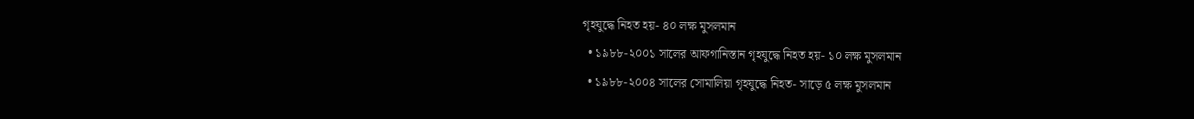গৃহযুদ্ধে নিহত হয়- ৪০ লক্ষ মুসলমান
  • ১৯৮৮-২০০১ সালের আফগানিস্তান গৃহযুদ্ধে নিহত হয়- ১০ লক্ষ মুসলমান
  • ১৯৮৮-২০০৪ সালের সোমালিয়া গৃহযুদ্ধে নিহত- সাড়ে ৫ লক্ষ মুসলমান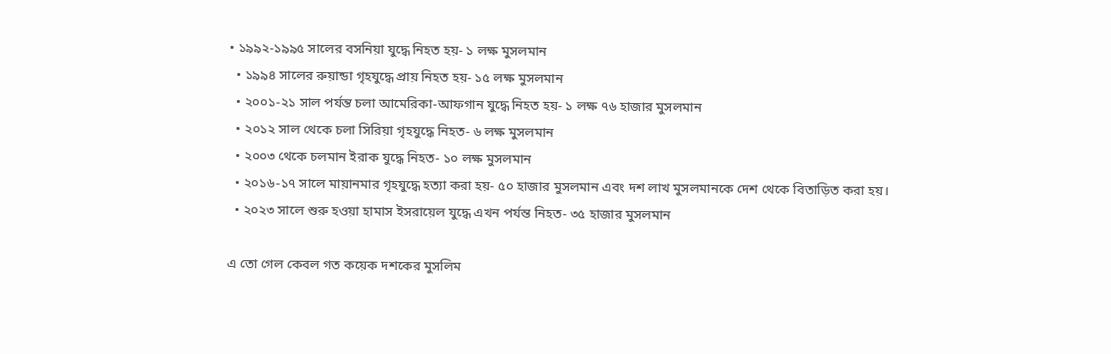• ১৯৯২-১৯৯৫ সালের বসনিয়া যুদ্ধে নিহত হয়- ১ লক্ষ মুসলমান
  • ১৯৯৪ সালের রুয়ান্ডা গৃহযুদ্ধে প্রায় নিহত হয়- ১৫ লক্ষ মুসলমান
  • ২০০১-২১ সাল পর্যন্ত চলা আমেরিকা-আফগান যুদ্ধে নিহত হয়- ১ লক্ষ ৭৬ হাজার মুসলমান
  • ২০১২ সাল থেকে চলা সিরিয়া গৃহযুদ্ধে নিহত- ৬ লক্ষ মুসলমান
  • ২০০৩ থেকে চলমান ইরাক যুদ্ধে নিহত- ১০ লক্ষ মুসলমান
  • ২০১৬-১৭ সালে মায়ানমার গৃহযুদ্ধে হত্যা করা হয়- ৫০ হাজার মুসলমান এবং দশ লাখ মুসলমানকে দেশ থেকে বিতাড়িত করা হয়।
  • ২০২৩ সালে শুরু হওয়া হামাস ইসরায়েল যুদ্ধে এখন পর্যন্ত নিহত- ৩৫ হাজার মুসলমান

এ তো গেল কেবল গত কয়েক দশকের মুসলিম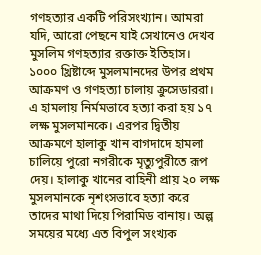গণহত্যার একটি পরিসংখ্যান। আমরা যদি, আরো পেছনে যাই সেখানেও দেখব মুসলিম গণহত্যার রক্তাক্ত ইতিহাস। ১০০০ খ্রিষ্টাব্দে মুসলমানদের উপর প্রথম আক্রমণ ও গণহত্যা চালায় ক্রুসেডাররা। এ হামলায় নির্মমভাবে হত্যা করা হয় ১৭ লক্ষ মুসলমানকে। এরপর দ্বিতীয় আক্রমণে হালাকু খান বাগদাদে হামলা চালিয়ে পুরো নগরীকে মৃত্যুপুরীতে রূপ দেয়। হালাকু খানের বাহিনী প্রায় ২০ লক্ষ মুসলমানকে নৃশংসভাবে হত্যা করে তাদের মাথা দিয়ে পিরামিড বানায়। অল্প সময়ের মধ্যে এত বিপুল সংখ্যক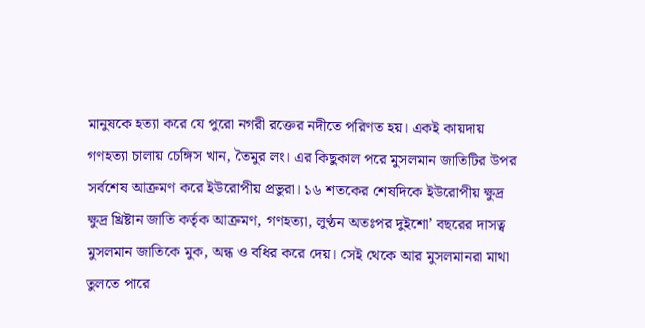মানুষকে হত্যা করে যে পুরো নগরী রক্তের নদীতে পরিণত হয়। একই কায়দায় গণহত্যা চালায় চেঙ্গিস খান, তৈমুর লং। এর কিছুকাল পরে মুসলমান জাতিটির উপর সর্বশেষ আক্রমণ করে ইউরোপীয় প্রভুরা। ১৬ শতকের শেষদিকে ইউরোপীয় ক্ষুদ্র ক্ষুদ্র খ্রিষ্টান জাতি কর্তৃক আক্রমণ, গণহত্যা, লুণ্ঠন অতঃপর দুইশো’ বছরের দাসত্ব মুসলমান জাতিকে মুক, অন্ধ ও বধির করে দেয়। সেই থেকে আর মুসলমানরা মাথা তুলতে পারে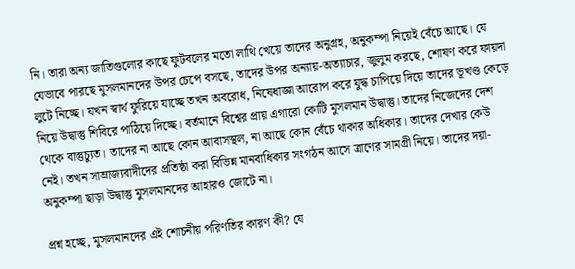নি। তারা অন্য জাতিগুলোর কাছে ফুটবলের মতো লাথি খেয়ে তাদের অনুগ্রহ, অনুকম্পা নিয়েই বেঁচে আছে। যে যেভাবে পারছে মুসলমানদের উপর চেপে বসছে, তাদের উপর অন্যায়-অত্যাচার, জুলুম করছে, শোষণ করে ফায়দা লুটে নিচ্ছে। যখন স্বার্থ ফুরিয়ে যাচ্ছে তখন অবরোধ, নিষেধাজ্ঞা আরোপ করে যুদ্ধ চাপিয়ে দিয়ে তাদের ভূখণ্ড কেড়ে নিয়ে উদ্বাস্তু শিবিরে পাঠিয়ে দিচ্ছে। বর্তমানে বিশ্বের প্রায় এগারো কোটি মুসলমান উদ্বাস্তু। তাদের নিজেদের দেশ থেকে বাস্তুচ্যুত। তাদের না আছে কোন আবাসস্থল, না আছে কোন বেঁচে থাকার অধিকার। তাদের দেখার কেউ নেই। তখন সাম্রাজ্যবাদীদের প্রতিষ্ঠা করা বিভিন্ন মানবাধিকার সংগঠন আসে ত্রাণের সামগ্রী নিয়ে। তাদের দয়া-অনুকম্পা ছাড়া উদ্বাস্তু মুসলমানদের আহারও জোটে না।

প্রশ্ন হচ্ছে, মুসলমানদের এই শোচনীয় পরিণতির কারণ কী? যে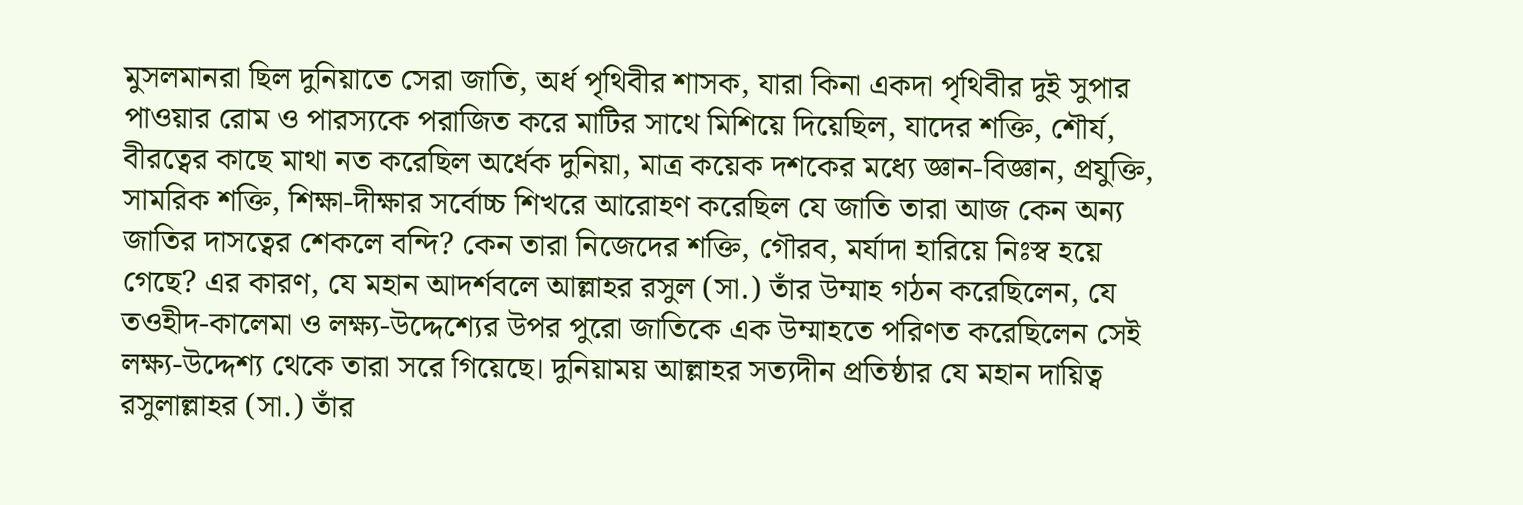মুসলমানরা ছিল দুনিয়াতে সেরা জাতি, অর্ধ পৃথিবীর শাসক, যারা কিনা একদা পৃথিবীর দুই সুপার পাওয়ার রোম ও পারস্যকে পরাজিত করে মাটির সাথে মিশিয়ে দিয়েছিল, যাদের শক্তি, শৌর্য, বীরত্বের কাছে মাথা নত করেছিল অর্ধেক দুনিয়া, মাত্র কয়েক দশকের মধ্যে জ্ঞান-বিজ্ঞান, প্রযুক্তি, সামরিক শক্তি, শিক্ষা-দীক্ষার সর্বোচ্চ শিখরে আরোহণ করেছিল যে জাতি তারা আজ কেন অন্য জাতির দাসত্বের শেকলে বন্দি? কেন তারা নিজেদের শক্তি, গৌরব, মর্যাদা হারিয়ে নিঃস্ব হয়ে গেছে? এর কারণ, যে মহান আদর্শবলে আল্লাহর রসুল (সা.) তাঁর উম্মাহ গঠন করেছিলেন, যে তওহীদ-কালেমা ও লক্ষ্য-উদ্দেশ্যের উপর পুরো জাতিকে এক উম্মাহতে পরিণত করেছিলেন সেই লক্ষ্য-উদ্দেশ্য থেকে তারা সরে গিয়েছে। দুনিয়াময় আল্লাহর সত্যদীন প্রতিষ্ঠার যে মহান দায়িত্ব রসুলাল্লাহর (সা.) তাঁর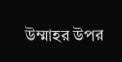উম্মাহর উপর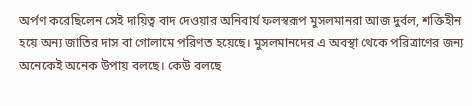অর্পণ করেছিলেন সেই দায়িত্ব বাদ দেওয়ার অনিবার্য ফলস্বরূপ মুসলমানরা আজ দুর্বল, শক্তিহীন হয়ে অন্য জাতির দাস বা গোলামে পরিণত হয়েছে। মুসলমানদের এ অবস্থা থেকে পরিত্রাণের জন্য অনেকেই অনেক উপায় বলছে। কেউ বলছে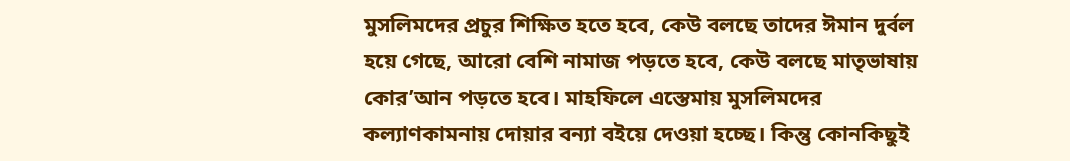মুসলিমদের প্রচুর শিক্ষিত হতে হবে, কেউ বলছে তাদের ঈমান দুর্বল হয়ে গেছে, আরো বেশি নামাজ পড়তে হবে, কেউ বলছে মাতৃভাষায় কোর’আন পড়তে হবে। মাহফিলে এস্তেমায় মুসলিমদের কল্যাণকামনায় দোয়ার বন্যা বইয়ে দেওয়া হচ্ছে। কিন্তু কোনকিছুই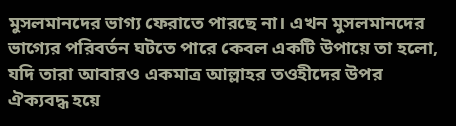মুসলমানদের ভাগ্য ফেরাতে পারছে না। এখন মুসলমানদের ভাগ্যের পরিবর্তন ঘটতে পারে কেবল একটি উপায়ে তা হলো, যদি তারা আবারও একমাত্র আল্লাহর তওহীদের উপর ঐক্যবদ্ধ হয়ে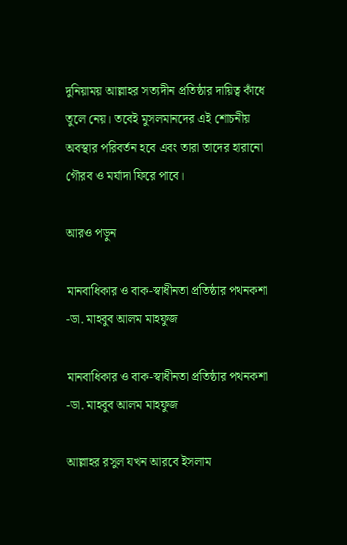দুনিয়াময় আল্লাহর সত্যদীন প্রতিষ্ঠার দায়িত্ব কাঁধে তুলে নেয়। তবেই মুসলমানদের এই শোচনীয় অবস্থার পরিবর্তন হবে এবং তারা তাদের হারানো গৌরব ও মর্যাদা ফিরে পাবে।

আরও পড়ুন

মানবাধিকার ও বাক-স্বাধীনতা প্রতিষ্ঠার পথনকশা -ডা. মাহবুব আলম মাহফুজ

মানবাধিকার ও বাক-স্বাধীনতা প্রতিষ্ঠার পথনকশা -ডা. মাহবুব আলম মাহফুজ

আল্লাহর রসুল যখন আরবে ইসলাম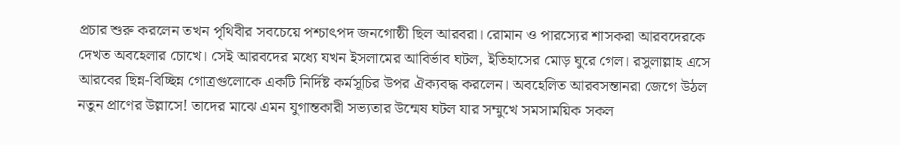প্রচার শুরু করলেন তখন পৃথিবীর সবচেয়ে পশ্চাৎপদ জনগোষ্ঠী ছিল আরবরা। রোমান ও পারস্যের শাসকরা আরবদেরকে দেখত অবহেলার চোখে। সেই আরবদের মধ্যে যখন ইসলামের আবির্ভাব ঘটল, ইতিহাসের মোড় ঘুরে গেল। রসুলাল্লাহ এসে আরবের ছিন্ন-বিচ্ছিন্ন গোত্রগুলোকে একটি নির্দিষ্ট কর্মসূচির উপর ঐক্যবদ্ধ করলেন। অবহেলিত আরবসন্তানরা জেগে উঠল নতুন প্রাণের উল্লাসে! তাদের মাঝে এমন যুগান্তকারী সভ্যতার উন্মেষ ঘটল যার সম্মুখে সমসাময়িক সকল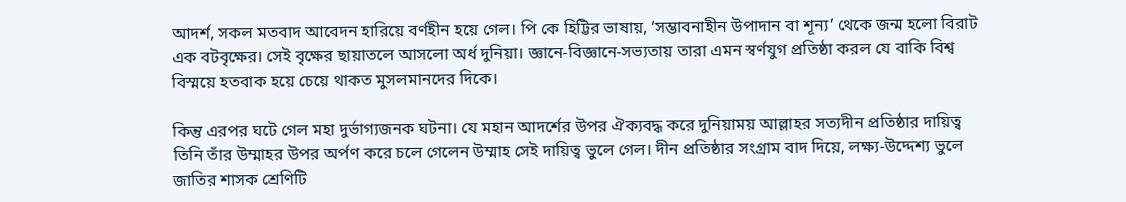আদর্শ, সকল মতবাদ আবেদন হারিয়ে বর্ণহীন হয়ে গেল। পি কে হিট্টির ভাষায়, ‘সম্ভাবনাহীন উপাদান বা শূন্য’ থেকে জন্ম হলো বিরাট এক বটবৃক্ষের। সেই বৃক্ষের ছায়াতলে আসলো অর্ধ দুনিয়া। জ্ঞানে-বিজ্ঞানে-সভ্যতায় তারা এমন স্বর্ণযুগ প্রতিষ্ঠা করল যে বাকি বিশ্ব বিস্ময়ে হতবাক হয়ে চেয়ে থাকত মুসলমানদের দিকে।

কিন্তু এরপর ঘটে গেল মহা দুর্ভাগ্যজনক ঘটনা। যে মহান আদর্শের উপর ঐক্যবদ্ধ করে দুনিয়াময় আল্লাহর সত্যদীন প্রতিষ্ঠার দায়িত্ব তিনি তাঁর উম্মাহর উপর অর্পণ করে চলে গেলেন উম্মাহ সেই দায়িত্ব ভুলে গেল। দীন প্রতিষ্ঠার সংগ্রাম বাদ দিয়ে, লক্ষ্য-উদ্দেশ্য ভুলে জাতির শাসক শ্রেণিটি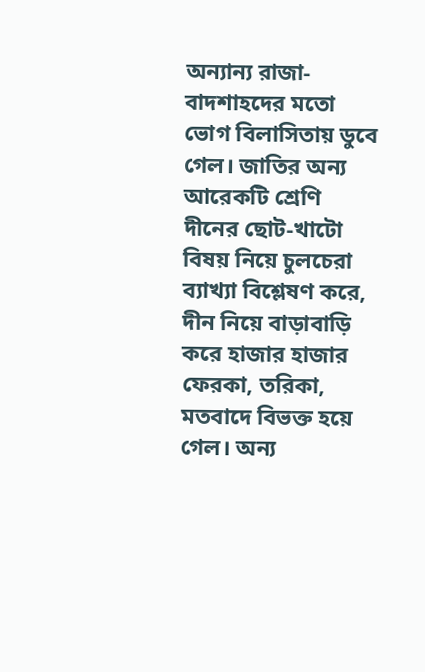অন্যান্য রাজা-বাদশাহদের মতো ভোগ বিলাসিতায় ডুবে গেল। জাতির অন্য আরেকটি শ্রেণি দীনের ছোট-খাটো বিষয় নিয়ে চুলচেরা ব্যাখ্যা বিশ্লেষণ করে, দীন নিয়ে বাড়াবাড়ি করে হাজার হাজার ফেরকা, তরিকা, মতবাদে বিভক্ত হয়ে গেল। অন্য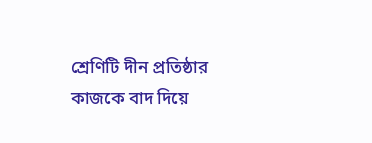শ্রেণিটি দীন প্রতিষ্ঠার কাজকে বাদ দিয়ে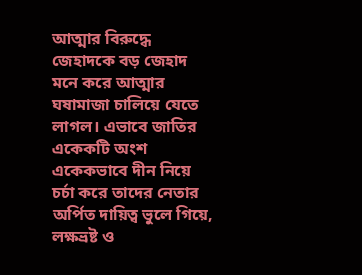আত্মার বিরুদ্ধে জেহাদকে বড় জেহাদ মনে করে আত্মার ঘষামাজা চালিয়ে যেতে লাগল। এভাবে জাতির একেকটি অংশ একেকভাবে দীন নিয়ে চর্চা করে তাদের নেতার অর্পিত দায়িত্ব ভুলে গিয়ে, লক্ষভ্রষ্ট ও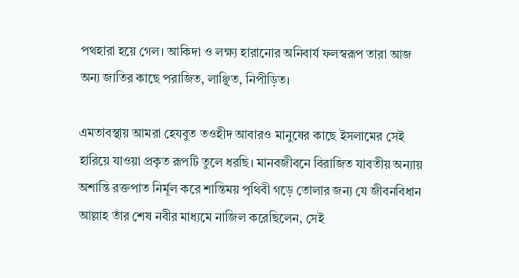পথহারা হয়ে গেল। আকিদা ও লক্ষ্য হারানোর অনিবার্য ফলস্বরূপ তারা আজ অন্য জাতির কাছে পরাজিত, লাঞ্ছিত, নিপীড়িত।

এমতাবস্থায় আমরা হেযবুত তওহীদ আবারও মানুষের কাছে ইসলামের সেই হারিয়ে যাওয়া প্রকৃত রূপটি তুলে ধরছি। মানবজীবনে বিরাজিত যাবতীয় অন্যায় অশান্তি রক্তপাত নির্মূল করে শান্তিময় পৃথিবী গড়ে তোলার জন্য যে জীবনবিধান আল্লাহ তাঁর শেষ নবীর মাধ্যমে নাজিল করেছিলেন, সেই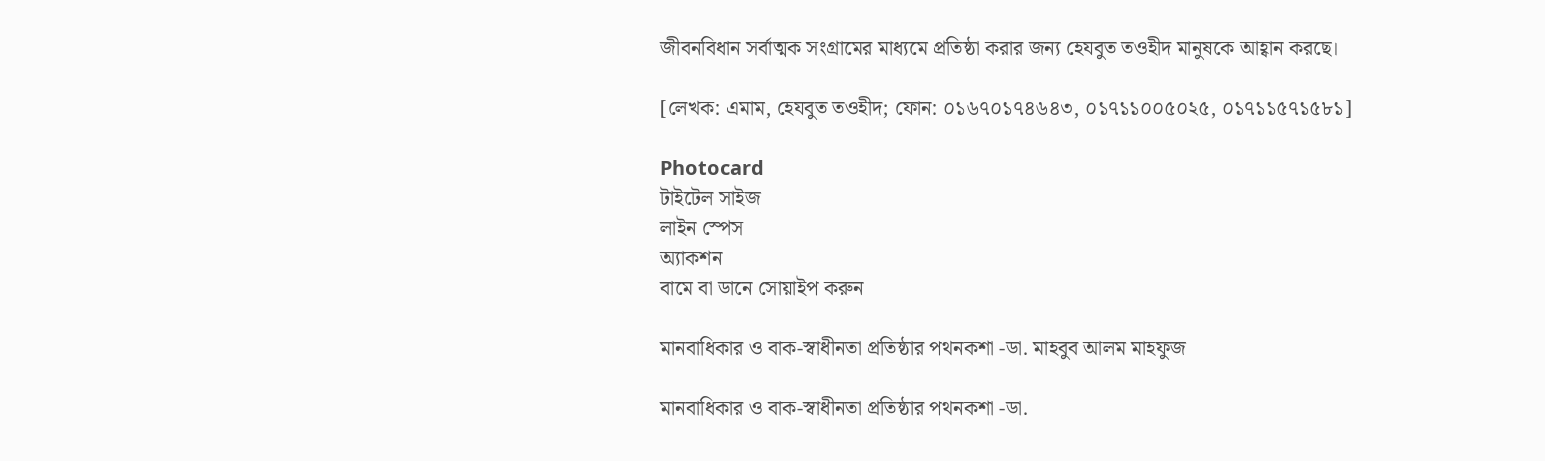জীবনবিধান সর্বাত্মক সংগ্রামের মাধ্যমে প্রতিষ্ঠা করার জন্য হেযবুত তওহীদ মানুষকে আহ্বান করছে।

[লেখক: এমাম, হেযবুত তওহীদ; ফোন: ০১৬৭০১৭৪৬৪৩, ০১৭১১০০৫০২৫, ০১৭১১৫৭১৫৮১]

Photocard
টাইটেল সাইজ
লাইন স্পেস
অ্যাকশন
বামে বা ডানে সোয়াইপ করুন

মানবাধিকার ও বাক-স্বাধীনতা প্রতিষ্ঠার পথনকশা -ডা. মাহবুব আলম মাহফুজ

মানবাধিকার ও বাক-স্বাধীনতা প্রতিষ্ঠার পথনকশা -ডা.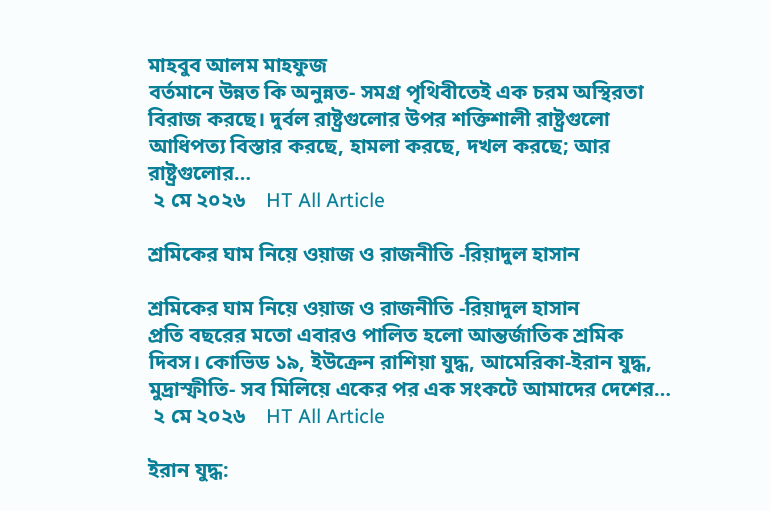মাহবুব আলম মাহফুজ
বর্তমানে উন্নত কি অনুন্নত- সমগ্র পৃথিবীতেই এক চরম অস্থিরতা বিরাজ করছে। দুর্বল রাষ্ট্রগুলোর উপর শক্তিশালী রাষ্ট্রগুলো আধিপত্য বিস্তার করছে, হামলা করছে, দখল করছে; আর রাষ্ট্রগুলোর…
 ২ মে ২০২৬    HT All Article

শ্রমিকের ঘাম নিয়ে ওয়াজ ও রাজনীতি -রিয়াদুল হাসান

শ্রমিকের ঘাম নিয়ে ওয়াজ ও রাজনীতি -রিয়াদুল হাসান
প্রতি বছরের মতো এবারও পালিত হলো আন্তর্জাতিক শ্রমিক দিবস। কোভিড ১৯, ইউক্রেন রাশিয়া যুদ্ধ, আমেরিকা-ইরান যুদ্ধ, মুদ্রাস্ফীতি- সব মিলিয়ে একের পর এক সংকটে আমাদের দেশের…
 ২ মে ২০২৬    HT All Article

ইরান যুদ্ধ: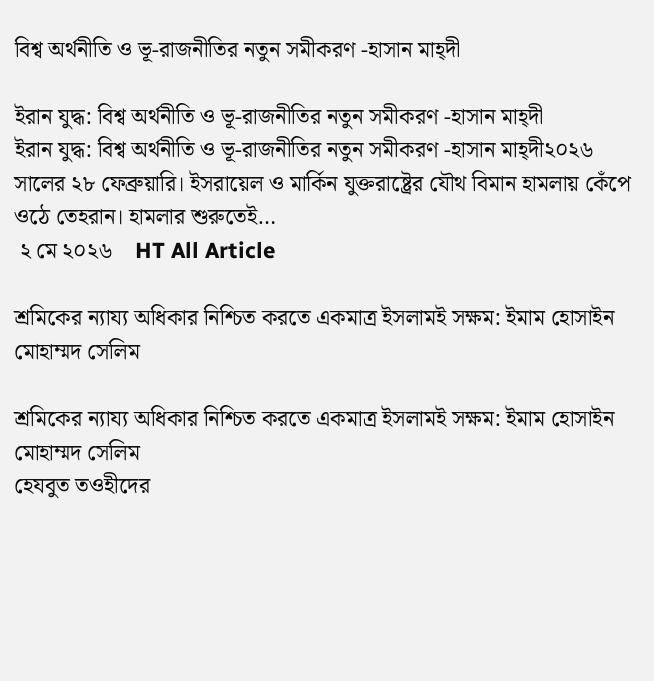বিশ্ব অর্থনীতি ও ভূ-রাজনীতির নতুন সমীকরণ -হাসান মাহ্দী

ইরান যুদ্ধ: বিশ্ব অর্থনীতি ও ভূ-রাজনীতির নতুন সমীকরণ -হাসান মাহ্দী
ইরান যুদ্ধ: বিশ্ব অর্থনীতি ও ভূ-রাজনীতির নতুন সমীকরণ -হাসান মাহ্দী২০২৬ সালের ২৮ ফেব্রুয়ারি। ইসরায়েল ও মার্কিন যুক্তরাষ্ট্রের যৌথ বিমান হামলায় কেঁপে ওঠে তেহরান। হামলার শুরুতেই…
 ২ মে ২০২৬    HT All Article

শ্রমিকের ন্যায্য অধিকার নিশ্চিত করতে একমাত্র ইসলামই সক্ষম: ইমাম হোসাইন মোহাম্মদ সেলিম

শ্রমিকের ন্যায্য অধিকার নিশ্চিত করতে একমাত্র ইসলামই সক্ষম: ইমাম হোসাইন মোহাম্মদ সেলিম
হেযবুত তওহীদের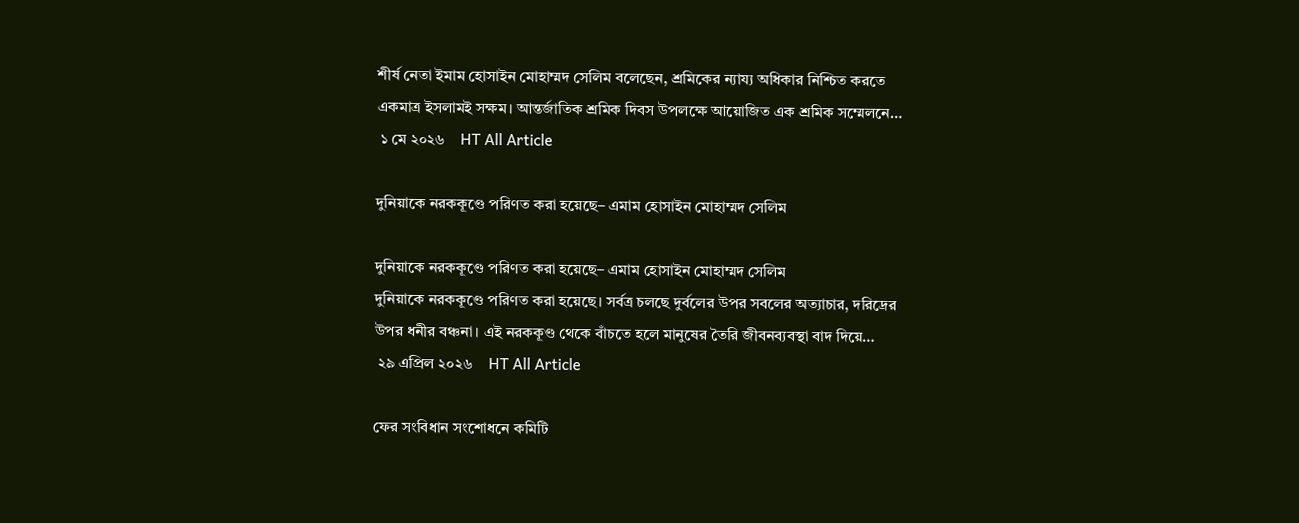শীর্ষ নেতা ইমাম হোসাইন মোহাম্মদ সেলিম বলেছেন, শ্রমিকের ন্যায্য অধিকার নিশ্চিত করতে একমাত্র ইসলামই সক্ষম। আন্তর্জাতিক শ্রমিক দিবস উপলক্ষে আয়োজিত এক শ্রমিক সম্মেলনে…
 ১ মে ২০২৬    HT All Article

দুনিয়াকে নরককূণ্ডে পরিণত করা হয়েছে– এমাম হোসাইন মোহাম্মদ সেলিম

দুনিয়াকে নরককূণ্ডে পরিণত করা হয়েছে– এমাম হোসাইন মোহাম্মদ সেলিম
দুনিয়াকে নরককূণ্ডে পরিণত করা হয়েছে। সর্বত্র চলছে দুর্বলের উপর সবলের অত্যাচার, দরিদ্রের উপর ধনীর বঞ্চনা। এই নরককূণ্ড থেকে বাঁচতে হলে মানুষের তৈরি জীবনব্যবস্থা বাদ দিয়ে…
 ২৯ এপ্রিল ২০২৬    HT All Article

ফের সংবিধান সংশোধনে কমিটি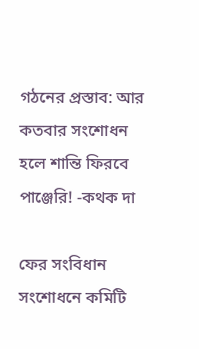গঠনের প্রস্তাব: আর কতবার সংশোধন হলে শান্তি ফিরবে পাঞ্জেরি! -কথক দা

ফের সংবিধান সংশোধনে কমিটি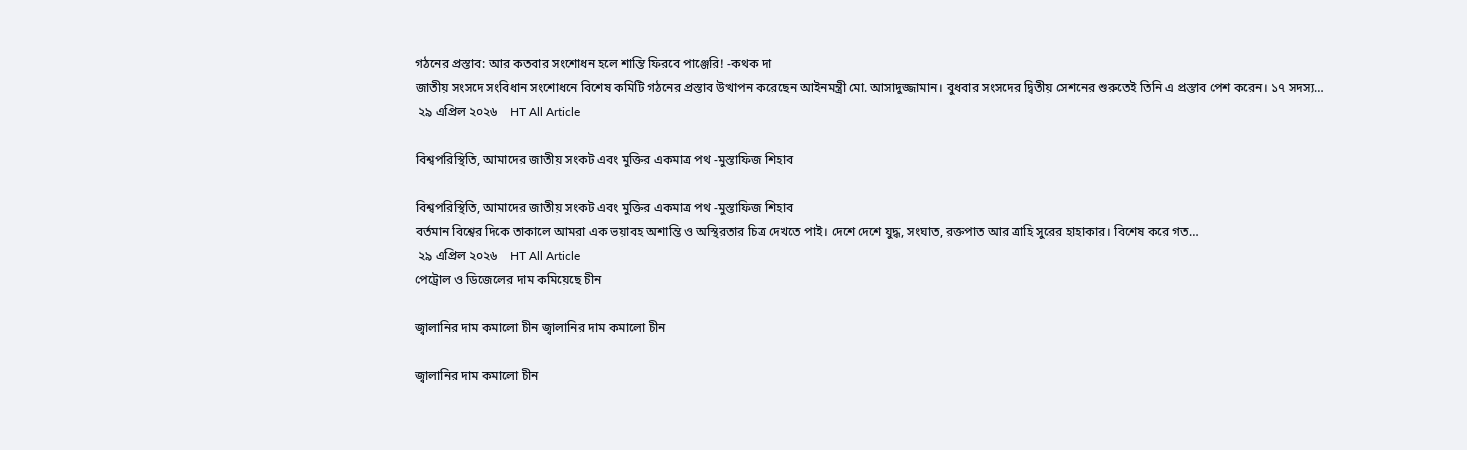গঠনের প্রস্তাব: আর কতবার সংশোধন হলে শান্তি ফিরবে পাঞ্জেরি! -কথক দা
জাতীয় সংসদে সংবিধান সংশোধনে বিশেষ কমিটি গঠনের প্রস্তাব উত্থাপন করেছেন আইনমন্ত্রী মো. আসাদুজ্জামান। বুধবার সংসদের দ্বিতীয় সেশনের শুরুতেই তিনি এ প্রস্তাব পেশ করেন। ১৭ সদস্য…
 ২৯ এপ্রিল ২০২৬    HT All Article

বিশ্বপরিস্থিতি, আমাদের জাতীয় সংকট এবং মুক্তির একমাত্র পথ -মুস্তাফিজ শিহাব

বিশ্বপরিস্থিতি, আমাদের জাতীয় সংকট এবং মুক্তির একমাত্র পথ -মুস্তাফিজ শিহাব
বর্তমান বিশ্বের দিকে তাকালে আমরা এক ভয়াবহ অশান্তি ও অস্থিরতার চিত্র দেখতে পাই। দেশে দেশে যুদ্ধ, সংঘাত, রক্তপাত আর ত্রাহি সুরের হাহাকার। বিশেষ করে গত…
 ২৯ এপ্রিল ২০২৬    HT All Article
পেট্রোল ও ডিজেলের দাম কমিয়েছে চীন

জ্বালানির দাম কমালো চীন জ্বালানির দাম কমালো চীন

জ্বালানির দাম কমালো চীন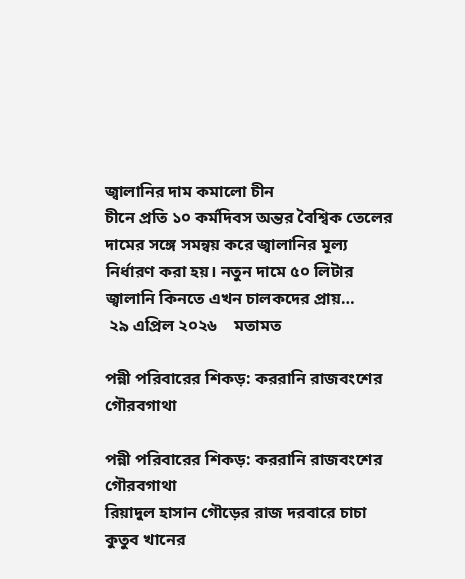জ্বালানির দাম কমালো চীন
চীনে প্রতি ১০ কর্মদিবস অন্তর বৈশ্বিক তেলের দামের সঙ্গে সমন্বয় করে জ্বালানির মূল্য নির্ধারণ করা হয়। নতুন দামে ৫০ লিটার জ্বালানি কিনতে এখন চালকদের প্রায়…
 ২৯ এপ্রিল ২০২৬    মতামত

পন্নী পরিবারের শিকড়: কররানি রাজবংশের গৌরবগাথা

পন্নী পরিবারের শিকড়: কররানি রাজবংশের গৌরবগাথা
রিয়াদুল হাসান গৌড়ের রাজ দরবারে চাচা কুতুব খানের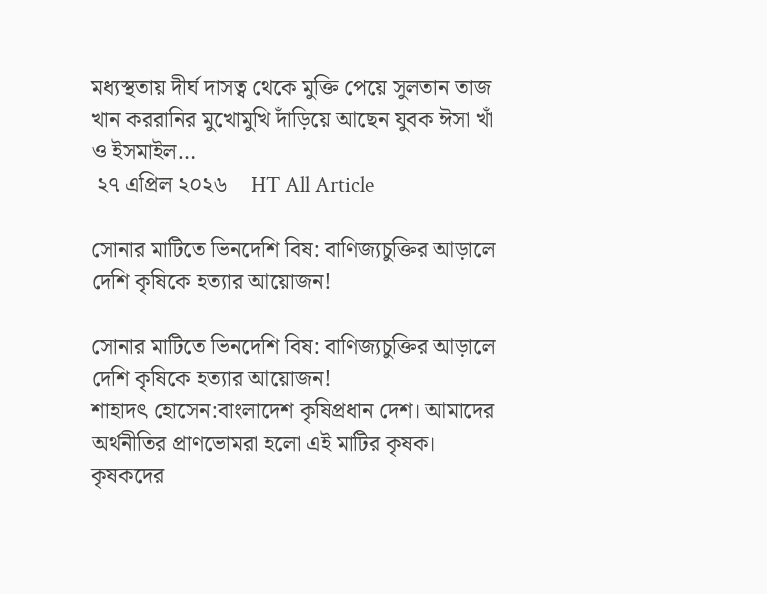মধ্যস্থতায় দীর্ঘ দাসত্ব থেকে মুক্তি পেয়ে সুলতান তাজ খান কররানির মুখোমুখি দাঁড়িয়ে আছেন যুবক ঈসা খাঁ ও ইসমাইল…
 ২৭ এপ্রিল ২০২৬    HT All Article

সোনার মাটিতে ভিনদেশি বিষ: বাণিজ্যচুক্তির আড়ালে দেশি কৃষিকে হত্যার আয়োজন!

সোনার মাটিতে ভিনদেশি বিষ: বাণিজ্যচুক্তির আড়ালে দেশি কৃষিকে হত্যার আয়োজন!
শাহাদৎ হোসেন:বাংলাদেশ কৃষিপ্রধান দেশ। আমাদের অর্থনীতির প্রাণভোমরা হলো এই মাটির কৃষক। কৃষকদের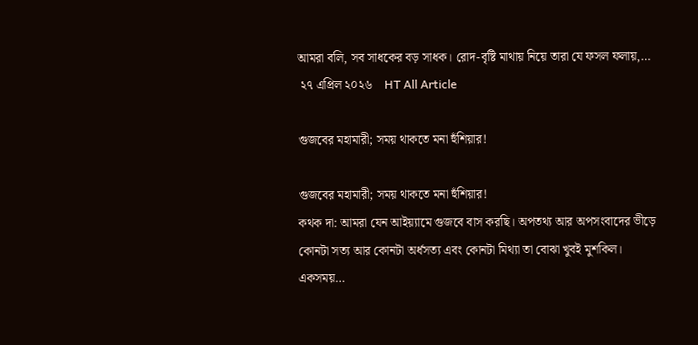আমরা বলি, সব সাধকের বড় সাধক। রোদ-বৃষ্টি মাথায় নিয়ে তারা যে ফসল ফলায়,…
 ২৭ এপ্রিল ২০২৬    HT All Article

গুজবের মহামারী; সময় থাকতে মনা হুঁশিয়ার!

গুজবের মহামারী; সময় থাকতে মনা হুঁশিয়ার!
কথক দা: আমরা যেন আইয়্যামে গুজবে বাস করছি। অপতথ্য আর অপসংবাদের ভীড়ে কোনটা সত্য আর কোনটা অর্ধসত্য এবং কোনটা মিথ্যা তা বোঝা খুবই মুশকিল। একসময়…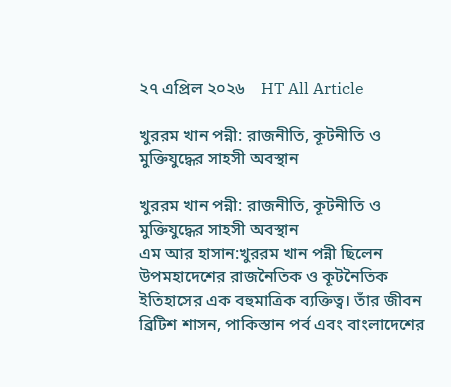২৭ এপ্রিল ২০২৬    HT All Article

খুররম খান পন্নী: রাজনীতি, কূটনীতি ও মুক্তিযুদ্ধের সাহসী অবস্থান

খুররম খান পন্নী: রাজনীতি, কূটনীতি ও মুক্তিযুদ্ধের সাহসী অবস্থান
এম আর হাসান:খুররম খান পন্নী ছিলেন উপমহাদেশের রাজনৈতিক ও কূটনৈতিক ইতিহাসের এক বহুমাত্রিক ব্যক্তিত্ব। তাঁর জীবন ব্রিটিশ শাসন, পাকিস্তান পর্ব এবং বাংলাদেশের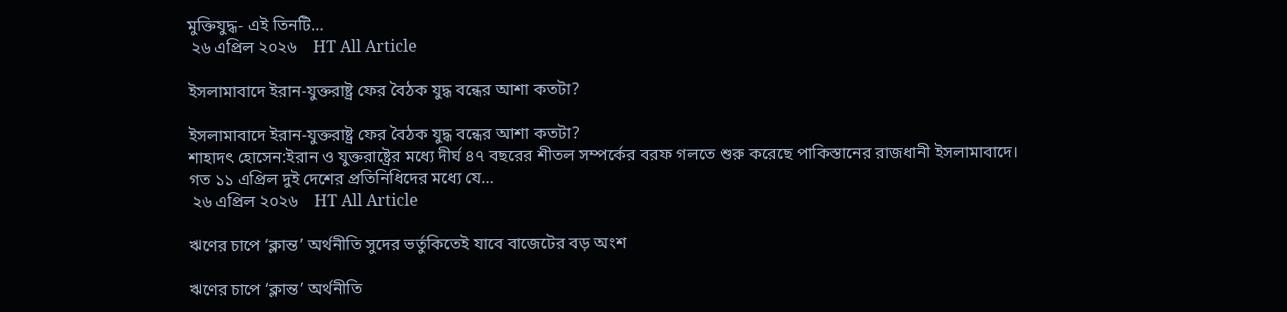মুক্তিযুদ্ধ- এই তিনটি…
 ২৬ এপ্রিল ২০২৬    HT All Article

ইসলামাবাদে ইরান-যুক্তরাষ্ট্র ফের বৈঠক যুদ্ধ বন্ধের আশা কতটা?

ইসলামাবাদে ইরান-যুক্তরাষ্ট্র ফের বৈঠক যুদ্ধ বন্ধের আশা কতটা?
শাহাদৎ হোসেন:ইরান ও যুক্তরাষ্ট্রের মধ্যে দীর্ঘ ৪৭ বছরের শীতল সম্পর্কের বরফ গলতে শুরু করেছে পাকিস্তানের রাজধানী ইসলামাবাদে। গত ১১ এপ্রিল দুই দেশের প্রতিনিধিদের মধ্যে যে…
 ২৬ এপ্রিল ২০২৬    HT All Article

ঋণের চাপে ‘ক্লান্ত’ অর্থনীতি সুদের ভর্তুকিতেই যাবে বাজেটের বড় অংশ

ঋণের চাপে ‘ক্লান্ত’ অর্থনীতি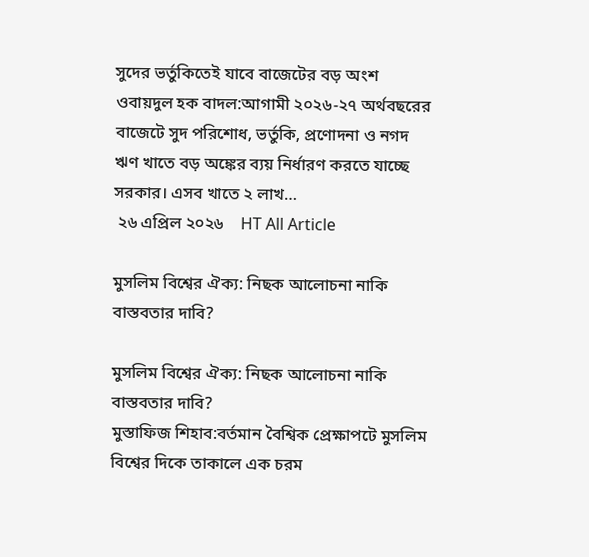সুদের ভর্তুকিতেই যাবে বাজেটের বড় অংশ
ওবায়দুল হক বাদল:আগামী ২০২৬-২৭ অর্থবছরের বাজেটে সুদ পরিশোধ, ভর্তুকি, প্রণোদনা ও নগদ ঋণ খাতে বড় অঙ্কের ব্যয় নির্ধারণ করতে যাচ্ছে সরকার। এসব খাতে ২ লাখ…
 ২৬ এপ্রিল ২০২৬    HT All Article

মুসলিম বিশ্বের ঐক্য: নিছক আলোচনা নাকি বাস্তবতার দাবি?

মুসলিম বিশ্বের ঐক্য: নিছক আলোচনা নাকি বাস্তবতার দাবি?
মুস্তাফিজ শিহাব:বর্তমান বৈশ্বিক প্রেক্ষাপটে মুসলিম বিশ্বের দিকে তাকালে এক চরম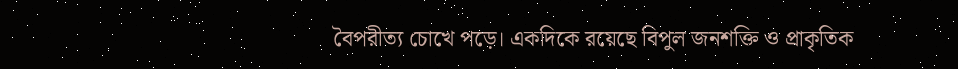বৈপরীত্য চোখে পড়ে। একদিকে রয়েছে বিপুল জনশক্তি ও প্রাকৃতিক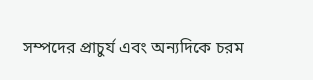সম্পদের প্রাচুর্য এবং অন্যদিকে চরম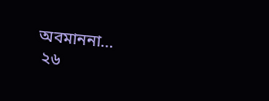অবমাননা…
 ২৬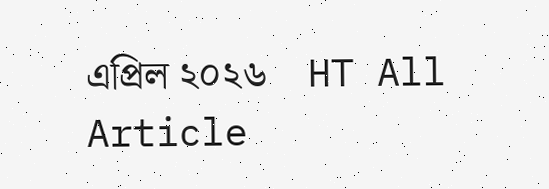এপ্রিল ২০২৬    HT All Article